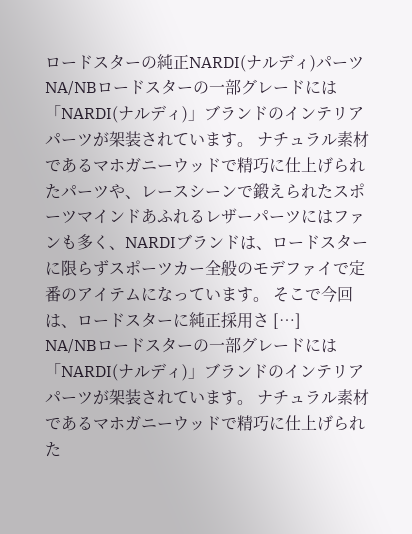ロードスターの純正NARDI(ナルディ)パーツ
NA/NBロードスターの一部グレードには「NARDI(ナルディ)」ブランドのインテリアパーツが架装されています。 ナチュラル素材であるマホガニーウッドで精巧に仕上げられたパーツや、レースシーンで鍛えられたスポーツマインドあふれるレザーパーツにはファンも多く、NARDIブランドは、ロードスターに限らずスポーツカー全般のモデファイで定番のアイテムになっています。 そこで今回は、ロードスターに純正採用さ […]
NA/NBロードスターの一部グレードには「NARDI(ナルディ)」ブランドのインテリアパーツが架装されています。 ナチュラル素材であるマホガニーウッドで精巧に仕上げられた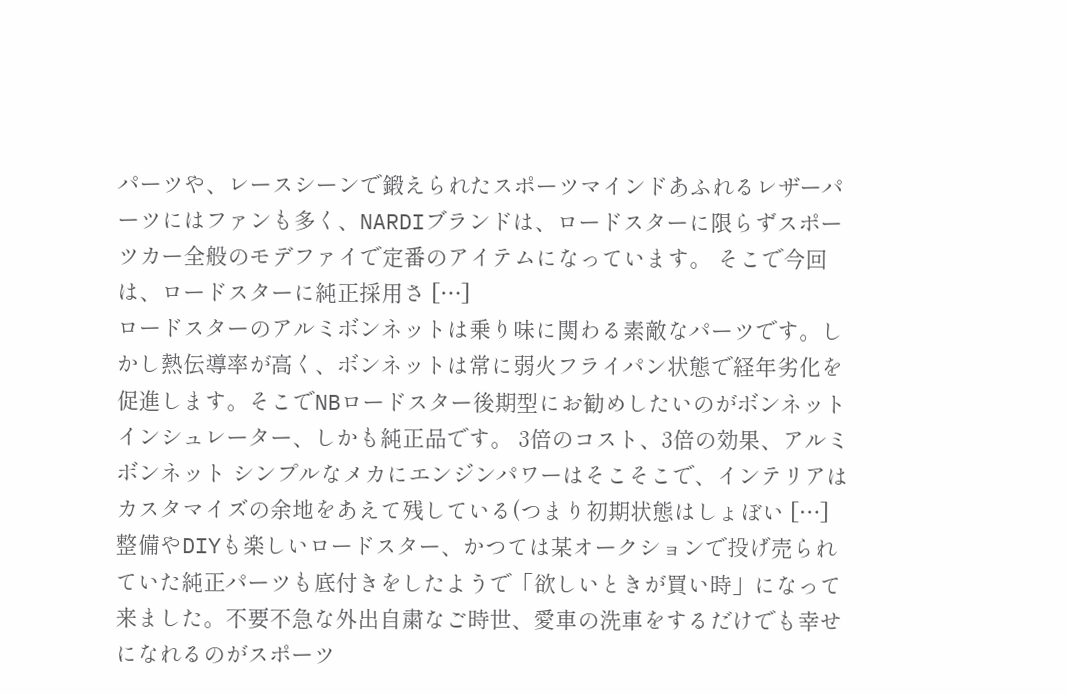パーツや、レースシーンで鍛えられたスポーツマインドあふれるレザーパーツにはファンも多く、NARDIブランドは、ロードスターに限らずスポーツカー全般のモデファイで定番のアイテムになっています。 そこで今回は、ロードスターに純正採用さ […]
ロードスターのアルミボンネットは乗り味に関わる素敵なパーツです。しかし熱伝導率が高く、ボンネットは常に弱火フライパン状態で経年劣化を促進します。そこでNBロードスター後期型にお勧めしたいのがボンネットインシュレーター、しかも純正品です。 3倍のコスト、3倍の効果、アルミボンネット シンプルなメカにエンジンパワーはそこそこで、インテリアはカスタマイズの余地をあえて残している(つまり初期状態はしょぼい […]
整備やDIYも楽しいロードスター、かつては某オークションで投げ売られていた純正パーツも底付きをしたようで「欲しいときが買い時」になって来ました。不要不急な外出自粛なご時世、愛車の洗車をするだけでも幸せになれるのがスポーツ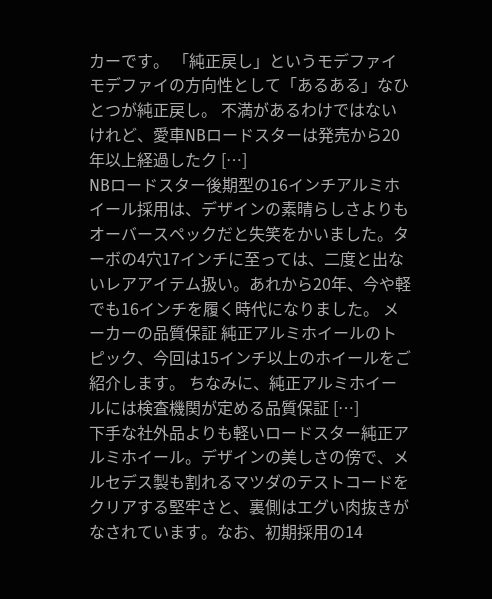カーです。 「純正戻し」というモデファイ モデファイの方向性として「あるある」なひとつが純正戻し。 不満があるわけではないけれど、愛車NBロードスターは発売から20年以上経過したク […]
NBロードスター後期型の16インチアルミホイール採用は、デザインの素晴らしさよりもオーバースペックだと失笑をかいました。ターボの4穴17インチに至っては、二度と出ないレアアイテム扱い。あれから20年、今や軽でも16インチを履く時代になりました。 メーカーの品質保証 純正アルミホイールのトピック、今回は15インチ以上のホイールをご紹介します。 ちなみに、純正アルミホイールには検査機関が定める品質保証 […]
下手な社外品よりも軽いロードスター純正アルミホイール。デザインの美しさの傍で、メルセデス製も割れるマツダのテストコードをクリアする堅牢さと、裏側はエグい肉抜きがなされています。なお、初期採用の14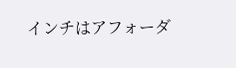インチはアフォーダ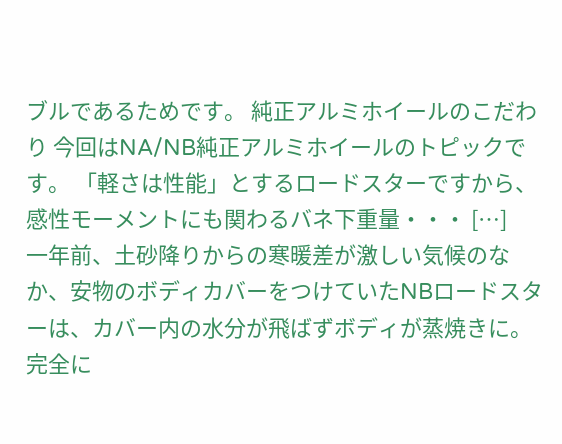ブルであるためです。 純正アルミホイールのこだわり 今回はNA/NB純正アルミホイールのトピックです。 「軽さは性能」とするロードスターですから、感性モーメントにも関わるバネ下重量・・・ […]
一年前、土砂降りからの寒暖差が激しい気候のなか、安物のボディカバーをつけていたNBロードスターは、カバー内の水分が飛ばずボディが蒸焼きに。完全に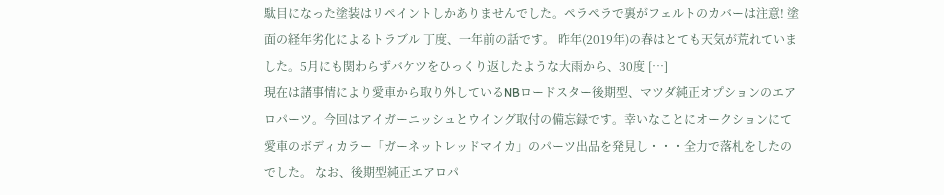駄目になった塗装はリペイントしかありませんでした。ペラペラで裏がフェルトのカバーは注意! 塗面の経年劣化によるトラブル 丁度、一年前の話です。 昨年(2019年)の春はとても天気が荒れていました。5月にも関わらずバケツをひっくり返したような大雨から、30度 […]
現在は諸事情により愛車から取り外しているNBロードスター後期型、マツダ純正オプションのエアロパーツ。今回はアイガーニッシュとウイング取付の備忘録です。幸いなことにオークションにて愛車のボディカラー「ガーネットレッドマイカ」のパーツ出品を発見し・・・全力で落札をしたのでした。 なお、後期型純正エアロパ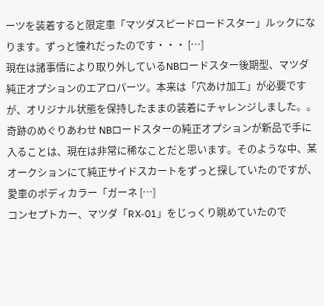ーツを装着すると限定車「マツダスピードロードスター」ルックになります。ずっと憧れだったのです・・・ […]
現在は諸事情により取り外しているNBロードスター後期型、マツダ純正オプションのエアロパーツ。本来は「穴あけ加工」が必要ですが、オリジナル状態を保持したままの装着にチャレンジしました。。 奇跡のめぐりあわせ NBロードスターの純正オプションが新品で手に入ることは、現在は非常に稀なことだと思います。そのような中、某オークションにて純正サイドスカートをずっと探していたのですが、愛車のボディカラー「ガーネ […]
コンセプトカー、マツダ「RX-01」をじっくり眺めていたので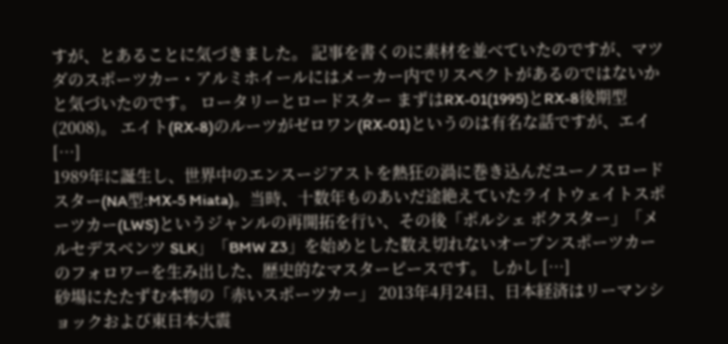すが、とあることに気づきました。 記事を書くのに素材を並べていたのですが、マツダのスポーツカー・アルミホイールにはメーカー内でリスペクトがあるのではないかと気づいたのです。 ロータリーとロードスター まずはRX-01(1995)とRX-8後期型(2008)。 エイト(RX-8)のルーツがゼロワン(RX-01)というのは有名な話ですが、エイ […]
1989年に誕生し、世界中のエンスージアストを熱狂の渦に巻き込んだユーノスロードスター(NA型:MX-5 Miata)。当時、十数年ものあいだ途絶えていたライトウェイトスポーツカー(LWS)というジャンルの再開拓を行い、その後「ポルシェ ボクスター」「メルセデスベンツ SLK」「BMW Z3」を始めとした数え切れないオープンスポーツカーのフォロワーを生み出した、歴史的なマスターピースです。 しかし […]
砂場にたたずむ本物の「赤いスポーツカー」 2013年4月24日、日本経済はリーマンショックおよび東日本大震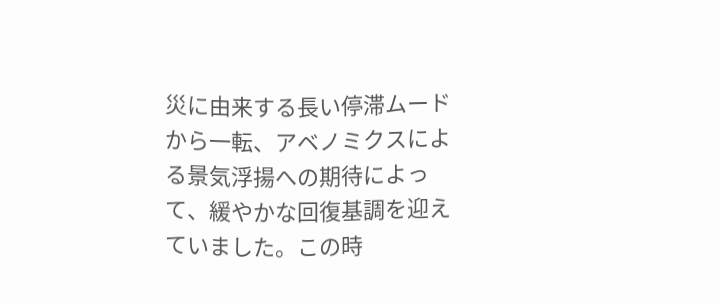災に由来する長い停滞ムードから一転、アベノミクスによる景気浮揚への期待によって、緩やかな回復基調を迎えていました。この時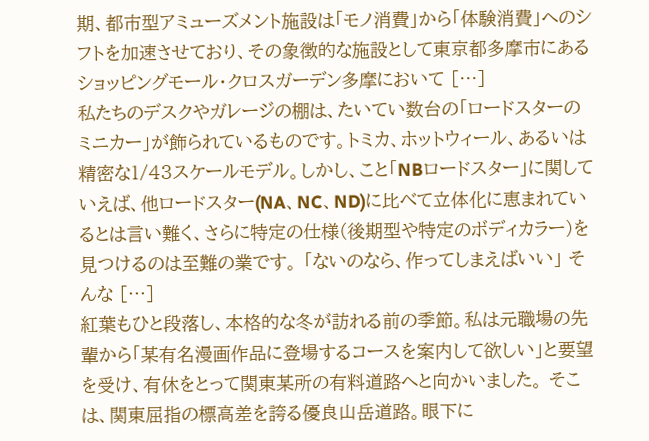期、都市型アミューズメント施設は「モノ消費」から「体験消費」へのシフトを加速させており、その象徴的な施設として東京都多摩市にあるショッピングモール・クロスガーデン多摩において […]
私たちのデスクやガレージの棚は、たいてい数台の「ロードスターのミニカー」が飾られているものです。トミカ、ホットウィール、あるいは精密な1/43スケールモデル。しかし、こと「NBロードスター」に関していえば、他ロードスター(NA、NC、ND)に比べて立体化に恵まれているとは言い難く、さらに特定の仕様(後期型や特定のボディカラー)を見つけるのは至難の業です。 「ないのなら、作ってしまえばいい」 そんな […]
紅葉もひと段落し、本格的な冬が訪れる前の季節。私は元職場の先輩から「某有名漫画作品に登場するコースを案内して欲しい」と要望を受け、有休をとって関東某所の有料道路へと向かいました。 そこは、関東屈指の標高差を誇る優良山岳道路。眼下に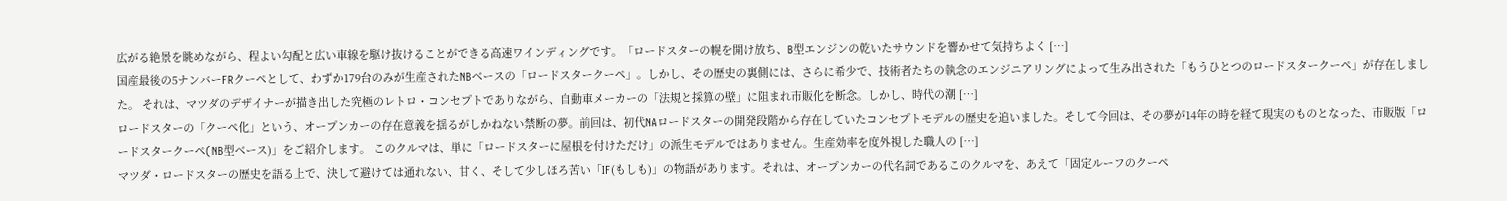広がる絶景を眺めながら、程よい勾配と広い車線を駆け抜けることができる高速ワインディングです。「ロードスターの幌を開け放ち、B型エンジンの乾いたサウンドを響かせて気持ちよく […]
国産最後の5ナンバーFRクーペとして、わずか179台のみが生産されたNBベースの「ロードスタークーペ」。しかし、その歴史の裏側には、さらに希少で、技術者たちの執念のエンジニアリングによって生み出された「もうひとつのロードスタークーペ」が存在しました。 それは、マツダのデザイナーが描き出した究極のレトロ・コンセプトでありながら、自動車メーカーの「法規と採算の壁」に阻まれ市販化を断念。しかし、時代の潮 […]
ロードスターの「クーペ化」という、オープンカーの存在意義を揺るがしかねない禁断の夢。前回は、初代NAロードスターの開発段階から存在していたコンセプトモデルの歴史を追いました。そして今回は、その夢が14年の時を経て現実のものとなった、市販版「ロードスタークーペ(NB型ベース)」をご紹介します。 このクルマは、単に「ロードスターに屋根を付けただけ」の派生モデルではありません。生産効率を度外視した職人の […]
マツダ・ロードスターの歴史を語る上で、決して避けては通れない、甘く、そして少しほろ苦い「IF(もしも)」の物語があります。それは、オープンカーの代名詞であるこのクルマを、あえて「固定ルーフのクーペ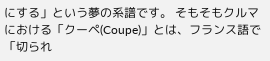にする」という夢の系譜です。 そもそもクルマにおける「クーペ(Coupe)」とは、フランス語で「切られ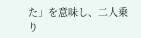た」を意味し、二人乗り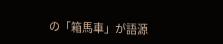の「箱馬車」が語源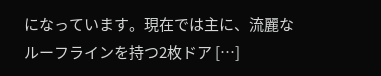になっています。現在では主に、流麗なルーフラインを持つ2枚ドア […]